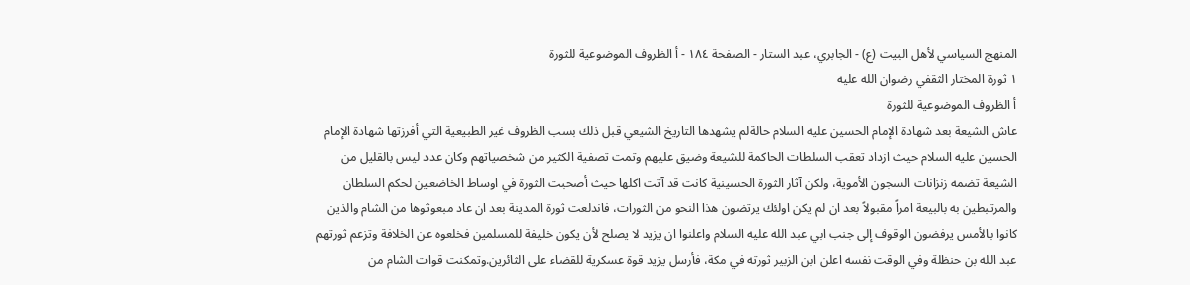المنهج السياسي لأهل البيت (ع) - الجابري، عبد الستار - الصفحة ١٨٤ - أ الظروف الموضوعية للثورة
١ ثورة المختار الثقفي رضوان الله عليه
أ الظروف الموضوعية للثورة
عاش الشيعة بعد شهادة الإمام الحسين عليه السلام حالةلم يشهدها التاريخ الشيعي قبل ذلك بسب الظروف غير الطبيعية التي أفرزتها شهادة الإمام الحسين عليه السلام حيث ازداد تعقب السلطات الحاكمة للشيعة وضيق عليهم وتمت تصفية الكثير من شخصياتهم وكان عدد ليس بالقليل من الشيعة تضمه زنزانات السجون الأموية، ولكن آثار الثورة الحسينية كانت قد آتت اكلها حيث أصحبت الثورة في اوساط الخاضعين لحكم السلطان والمرتبطين به بالبيعة امراً مقبولاً بعد ان لم يكن اولئك يرتضون هذا النحو من الثورات، فاندلعت ثورة المدينة بعد ان عاد مبعوثوها من الشام والذين كانوا بالأمس يرفضون الوقوف إلى جنب ابي عبد الله عليه السلام واعلنوا ان يزيد لا يصلح لأن يكون خليفة للمسلمين فخلعوه عن الخلافة وتزعم ثورتهم عبد الله بن حنظلة وفي الوقت نفسه اعلن ابن الزبير ثورته في مكة، فأرسل يزيد قوة عسكرية للقضاء على الثائرين.وتمكنت قوات الشام من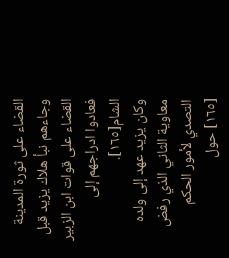القضاء على ثورة المدينة وجاءهم نبأ هلاك يزيد قبل القضاء على قوات ابن الزبير فعادوا ادراجهم إلى الشام[١٦٥].
وكان يزيد عهد إلى ولده معاوية الثاني الذي رفض التصدي لأمور الحكم
[١٦٥] حول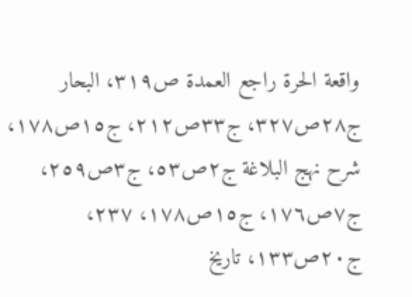واقعة الحرة راجع العمدة ص٣١٩، البحار ج٢٨ص٣٢٧، ج٣٣ص٢١٢، ج١٥ص١٧٨، شرح نهج البلاغة ج٢ص٥٣، ج٣ص٢٥٩، ج٧ص١٧٦، ج١٥ص١٧٨، ٢٣٧، ج٢٠ص١٣٣، تاريخ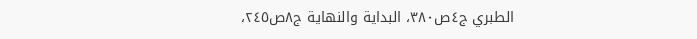الطبري ج٤ص٣٨٠، البداية والنهاية ج٨ص٢٤٥،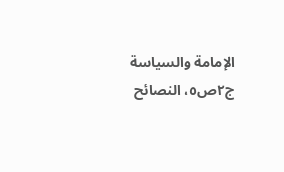الإمامة والسياسة ج٢ص٥، النصائح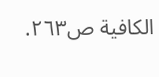الكافية ص٢٦٣.